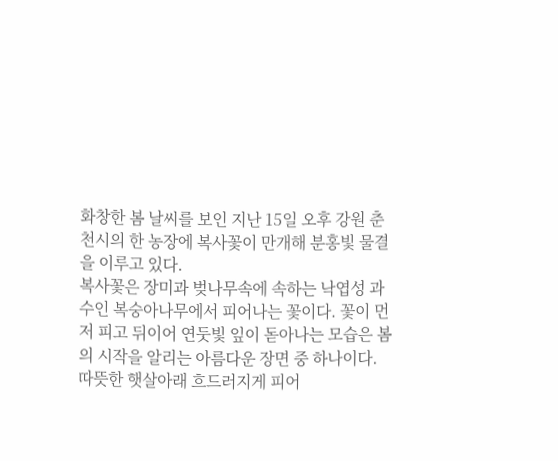화창한 봄 날씨를 보인 지난 15일 오후 강원 춘천시의 한 농장에 복사꽃이 만개해 분홍빛 물결을 이루고 있다.
복사꽃은 장미과 벚나무속에 속하는 낙엽성 과수인 복숭아나무에서 피어나는 꽃이다. 꽃이 먼저 피고 뒤이어 연둣빛 잎이 돋아나는 모습은 봄의 시작을 알리는 아름다운 장면 중 하나이다.
따뜻한 햇살아래 흐드러지게 피어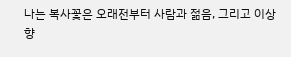나는 복사꽃은 오래전부터 사람과 젊음, 그리고 이상향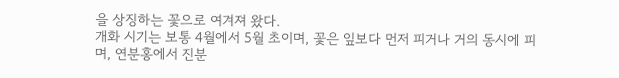을 상징하는 꽃으로 여겨져 왔다.
개화 시기는 보통 4월에서 5월 초이며, 꽃은 잎보다 먼저 피거나 거의 동시에 피며, 연분홍에서 진분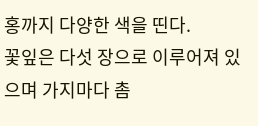홍까지 다양한 색을 띤다.
꽃잎은 다섯 장으로 이루어져 있으며 가지마다 촘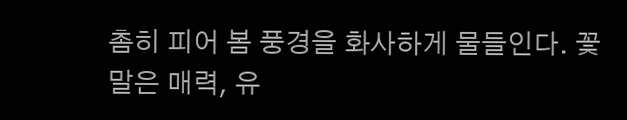촘히 피어 봄 풍경을 화사하게 물들인다. 꽃말은 매력, 유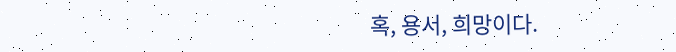혹, 용서, 희망이다.